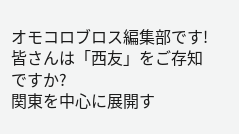オモコロブロス編集部です!
皆さんは「西友」をご存知ですか?
関東を中心に展開す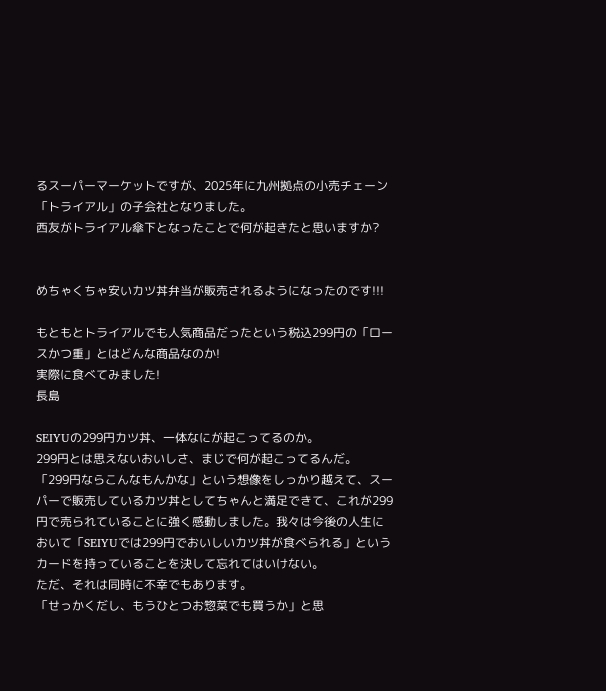るスーパーマーケットですが、2025年に九州拠点の小売チェーン「トライアル」の子会社となりました。
西友がトライアル傘下となったことで何が起きたと思いますか?


めちゃくちゃ安いカツ丼弁当が販売されるようになったのです!!!

もともとトライアルでも人気商品だったという税込299円の「ロースかつ重」とはどんな商品なのか!
実際に食べてみました!
長島

SEIYUの299円カツ丼、一体なにが起こってるのか。
299円とは思えないおいしさ、まじで何が起こってるんだ。
「299円ならこんなもんかな」という想像をしっかり越えて、スーパーで販売しているカツ丼としてちゃんと満足できて、これが299円で売られていることに強く感動しました。我々は今後の人生において「SEIYUでは299円でおいしいカツ丼が食べられる」というカードを持っていることを決して忘れてはいけない。
ただ、それは同時に不幸でもあります。
「せっかくだし、もうひとつお惣菜でも買うか」と思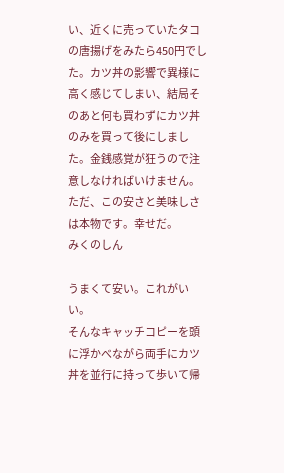い、近くに売っていたタコの唐揚げをみたら450円でした。カツ丼の影響で異様に高く感じてしまい、結局そのあと何も買わずにカツ丼のみを買って後にしました。金銭感覚が狂うので注意しなければいけません。
ただ、この安さと美味しさは本物です。幸せだ。
みくのしん

うまくて安い。これがいい。
そんなキャッチコピーを頭に浮かべながら両手にカツ丼を並行に持って歩いて帰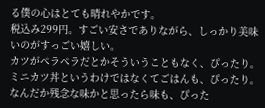る僕の心はとても晴れやかです。
税込み299円。すごい安さでありながら、しっかり美味いのがすっごい嬉しい。
カツがペラペラだとかそういうこともなく、ぴったり。
ミニカツ丼というわけではなくてごはんも、ぴったり。
なんだか残念な味かと思ったら味も、ぴった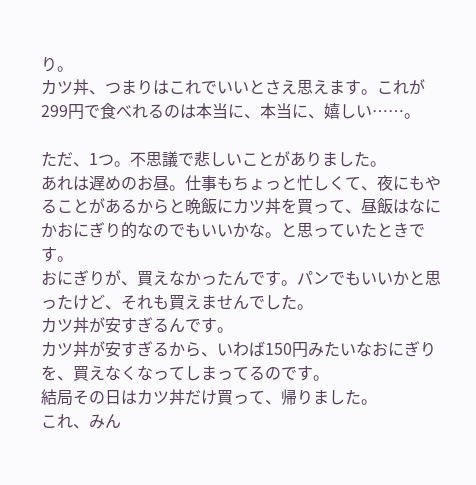り。
カツ丼、つまりはこれでいいとさえ思えます。これが299円で食べれるのは本当に、本当に、嬉しい……。

ただ、1つ。不思議で悲しいことがありました。
あれは遅めのお昼。仕事もちょっと忙しくて、夜にもやることがあるからと晩飯にカツ丼を買って、昼飯はなにかおにぎり的なのでもいいかな。と思っていたときです。
おにぎりが、買えなかったんです。パンでもいいかと思ったけど、それも買えませんでした。
カツ丼が安すぎるんです。
カツ丼が安すぎるから、いわば150円みたいなおにぎりを、買えなくなってしまってるのです。
結局その日はカツ丼だけ買って、帰りました。
これ、みん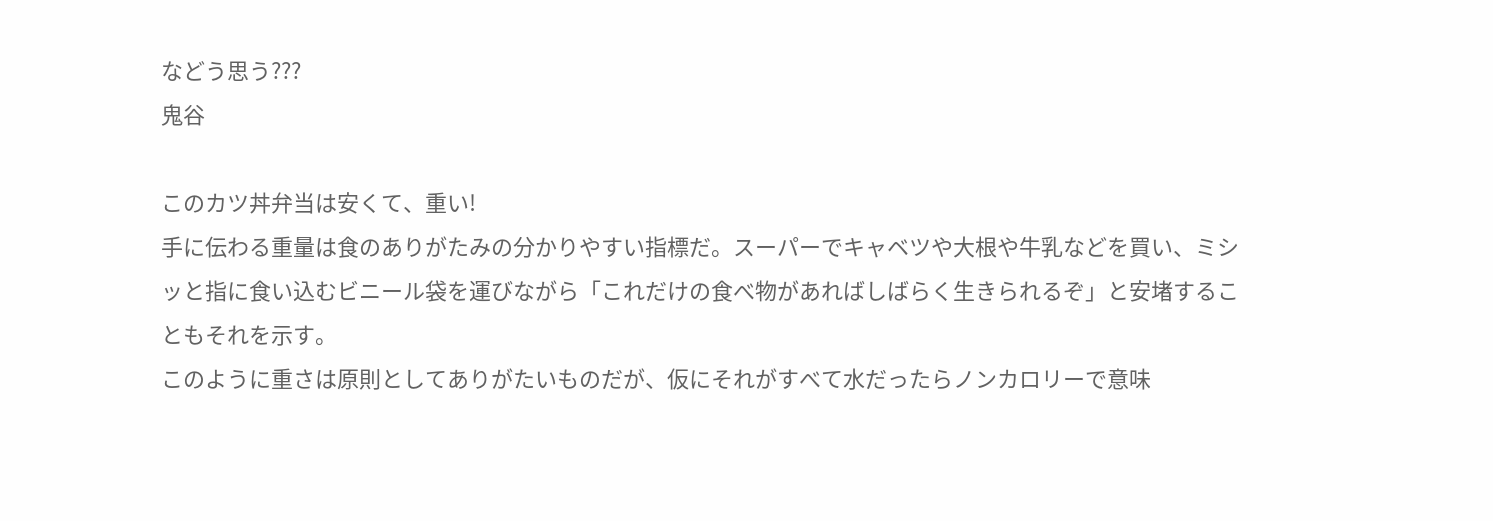などう思う???
鬼谷

このカツ丼弁当は安くて、重い!
手に伝わる重量は食のありがたみの分かりやすい指標だ。スーパーでキャベツや大根や牛乳などを買い、ミシッと指に食い込むビニール袋を運びながら「これだけの食べ物があればしばらく生きられるぞ」と安堵することもそれを示す。
このように重さは原則としてありがたいものだが、仮にそれがすべて水だったらノンカロリーで意味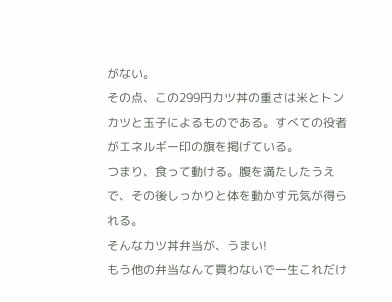がない。
その点、この299円カツ丼の重さは米とトンカツと玉子によるものである。すべての役者がエネルギー印の旗を掲げている。
つまり、食って動ける。腹を満たしたうえで、その後しっかりと体を動かす元気が得られる。
そんなカツ丼弁当が、うまい!
もう他の弁当なんて買わないで一生これだけ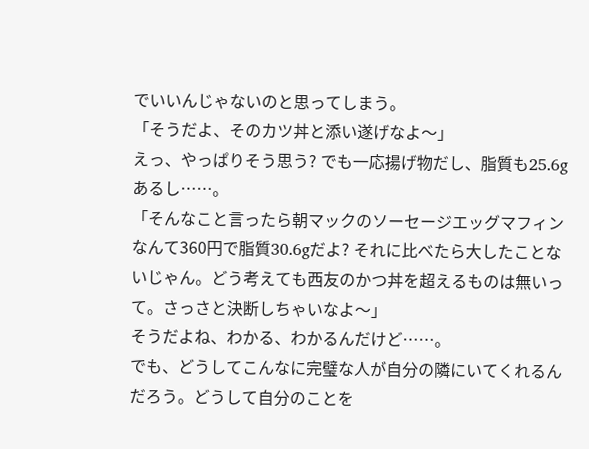でいいんじゃないのと思ってしまう。
「そうだよ、そのカツ丼と添い遂げなよ〜」
えっ、やっぱりそう思う? でも一応揚げ物だし、脂質も25.6gあるし……。
「そんなこと言ったら朝マックのソーセージエッグマフィンなんて360円で脂質30.6gだよ? それに比べたら大したことないじゃん。どう考えても西友のかつ丼を超えるものは無いって。さっさと決断しちゃいなよ〜」
そうだよね、わかる、わかるんだけど……。
でも、どうしてこんなに完璧な人が自分の隣にいてくれるんだろう。どうして自分のことを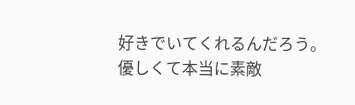好きでいてくれるんだろう。
優しくて本当に素敵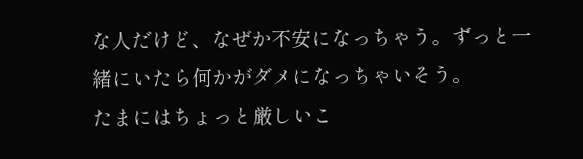な人だけど、なぜか不安になっちゃう。ずっと一緒にいたら何かがダメになっちゃいそう。
たまにはちょっと厳しいこ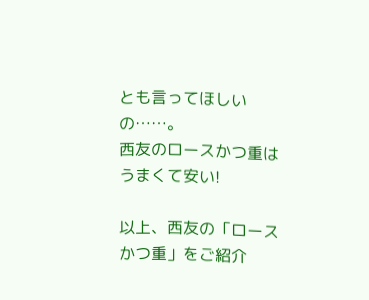とも言ってほしいの……。
西友のロースかつ重はうまくて安い!

以上、西友の「ロースかつ重」をご紹介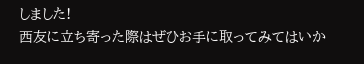しました!
西友に立ち寄った際はぜひお手に取ってみてはいか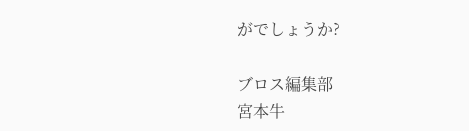がでしょうか?

ブロス編集部
宮本牛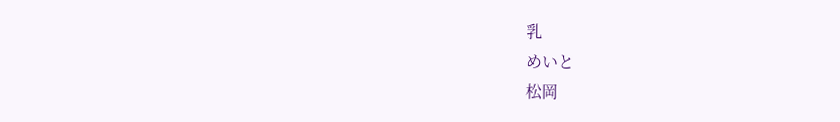乳
めいと
松岡